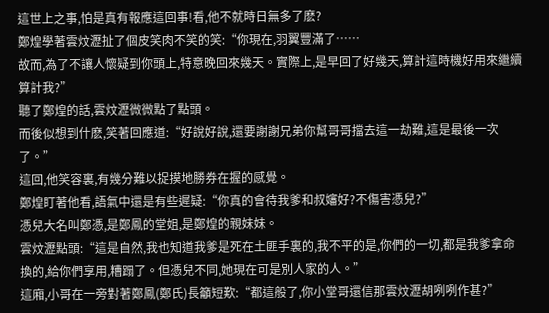這世上之事,怕是真有報應這回事!看,他不就時日無多了麽?
鄭煌學著雲炆瀝扯了個皮笑肉不笑的笑:“你現在,羽翼豐滿了……
故而,為了不讓人懷疑到你頭上,特意晚回來幾天。實際上,是早回了好幾天,算計這時機好用來繼續算計我?”
聽了鄭煌的話,雲炆瀝微微點了點頭。
而後似想到什麽,笑著回應道:“好說好說,還要謝謝兄弟你幫哥哥擋去這一劫難,這是最後一次了。”
這回,他笑容裏,有幾分難以捉摸地勝券在握的感覺。
鄭煌盯著他看,語氣中還是有些遲疑:“你真的會待我爹和叔嬸好?不傷害憑兒?”
憑兒大名叫鄭憑,是鄭鳳的堂姐,是鄭煌的親妹妹。
雲炆瀝點頭:“這是自然,我也知道我爹是死在土匪手裏的,我不平的是,你們的一切,都是我爹拿命換的,給你們享用,糟蹋了。但憑兒不同,她現在可是別人家的人。”
這廂,小哥在一旁對著鄭鳳(鄭氏)長籲短歎:“都這般了,你小堂哥還信那雲炆瀝胡咧咧作甚?”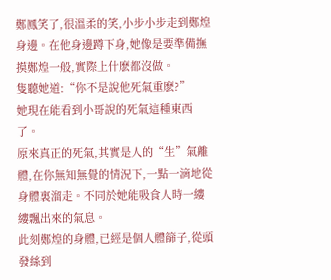鄭鳳笑了,很溫柔的笑,小步小步走到鄭煌身邊。在他身邊蹲下身,她像是要準備撫摸鄭煌一般,實際上什麽都沒做。
隻聽她道:“你不是說他死氣重麽?”
她現在能看到小哥說的死氣這種東西了。
原來真正的死氣,其實是人的“生”氣離體,在你無知無覺的情況下,一點一滴地從身體裏溜走。不同於她能吸食人時一縷縷飄出來的氣息。
此刻鄭煌的身體,已經是個人體篩子,從頭發絲到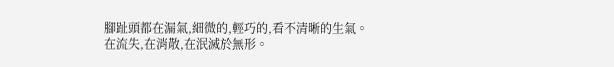腳趾頭都在漏氣,細微的,輕巧的,看不清晰的生氣。
在流失,在消散,在泯滅於無形。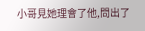小哥見她理會了他,問出了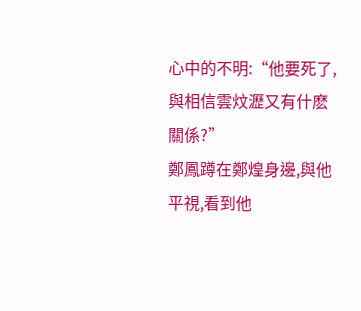心中的不明:“他要死了,與相信雲炆瀝又有什麽關係?”
鄭鳳蹲在鄭煌身邊,與他平視,看到他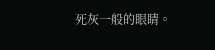死灰一般的眼睛。